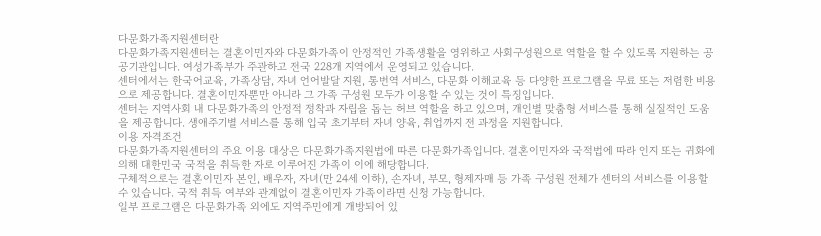다문화가족지원센터란
다문화가족지원센터는 결혼이민자와 다문화가족이 안정적인 가족생활을 영위하고 사회구성원으로 역할을 할 수 있도록 지원하는 공공기관입니다. 여성가족부가 주관하고 전국 228개 지역에서 운영되고 있습니다.
센터에서는 한국어교육, 가족상담, 자녀 언어발달 지원, 통번역 서비스, 다문화 이해교육 등 다양한 프로그램을 무료 또는 저렴한 비용으로 제공합니다. 결혼이민자뿐만 아니라 그 가족 구성원 모두가 이용할 수 있는 것이 특징입니다.
센터는 지역사회 내 다문화가족의 안정적 정착과 자립을 돕는 허브 역할을 하고 있으며, 개인별 맞춤형 서비스를 통해 실질적인 도움을 제공합니다. 생애주기별 서비스를 통해 입국 초기부터 자녀 양육, 취업까지 전 과정을 지원합니다.
이용 자격조건
다문화가족지원센터의 주요 이용 대상은 다문화가족지원법에 따른 다문화가족입니다. 결혼이민자와 국적법에 따라 인지 또는 귀화에 의해 대한민국 국적을 취득한 자로 이루어진 가족이 이에 해당합니다.
구체적으로는 결혼이민자 본인, 배우자, 자녀(만 24세 이하), 손자녀, 부모, 형제자매 등 가족 구성원 전체가 센터의 서비스를 이용할 수 있습니다. 국적 취득 여부와 관계없이 결혼이민자 가족이라면 신청 가능합니다.
일부 프로그램은 다문화가족 외에도 지역주민에게 개방되어 있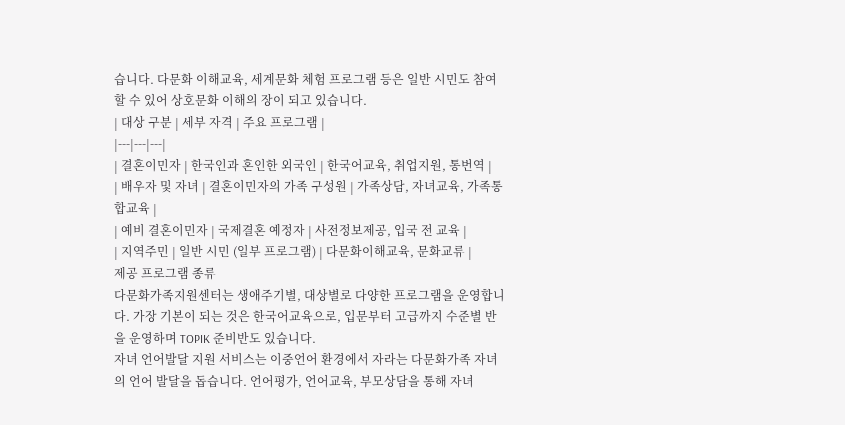습니다. 다문화 이해교육, 세계문화 체험 프로그램 등은 일반 시민도 참여할 수 있어 상호문화 이해의 장이 되고 있습니다.
| 대상 구분 | 세부 자격 | 주요 프로그램 |
|---|---|---|
| 결혼이민자 | 한국인과 혼인한 외국인 | 한국어교육, 취업지원, 통번역 |
| 배우자 및 자녀 | 결혼이민자의 가족 구성원 | 가족상담, 자녀교육, 가족통합교육 |
| 예비 결혼이민자 | 국제결혼 예정자 | 사전정보제공, 입국 전 교육 |
| 지역주민 | 일반 시민 (일부 프로그램) | 다문화이해교육, 문화교류 |
제공 프로그램 종류
다문화가족지원센터는 생애주기별, 대상별로 다양한 프로그램을 운영합니다. 가장 기본이 되는 것은 한국어교육으로, 입문부터 고급까지 수준별 반을 운영하며 TOPIK 준비반도 있습니다.
자녀 언어발달 지원 서비스는 이중언어 환경에서 자라는 다문화가족 자녀의 언어 발달을 돕습니다. 언어평가, 언어교육, 부모상담을 통해 자녀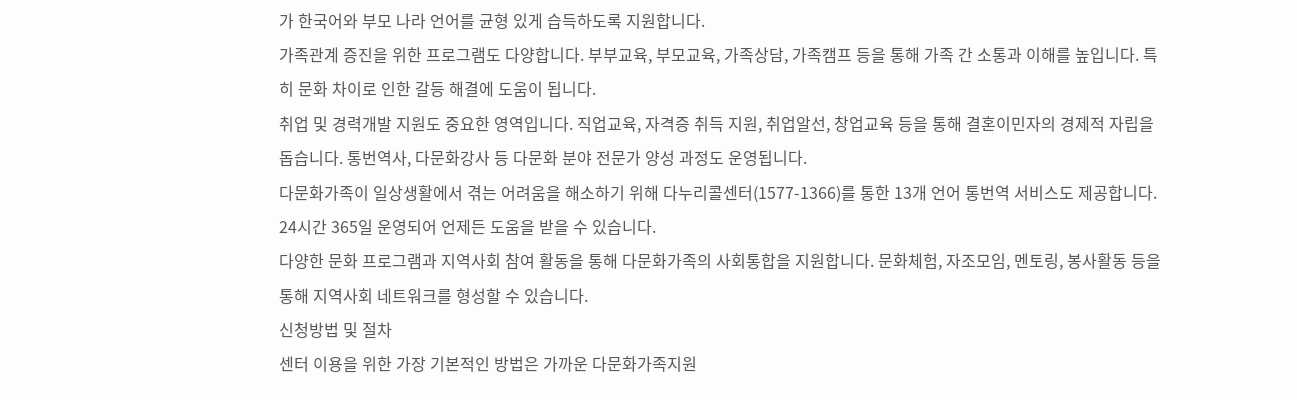가 한국어와 부모 나라 언어를 균형 있게 습득하도록 지원합니다.
가족관계 증진을 위한 프로그램도 다양합니다. 부부교육, 부모교육, 가족상담, 가족캠프 등을 통해 가족 간 소통과 이해를 높입니다. 특히 문화 차이로 인한 갈등 해결에 도움이 됩니다.
취업 및 경력개발 지원도 중요한 영역입니다. 직업교육, 자격증 취득 지원, 취업알선, 창업교육 등을 통해 결혼이민자의 경제적 자립을 돕습니다. 통번역사, 다문화강사 등 다문화 분야 전문가 양성 과정도 운영됩니다.
다문화가족이 일상생활에서 겪는 어려움을 해소하기 위해 다누리콜센터(1577-1366)를 통한 13개 언어 통번역 서비스도 제공합니다. 24시간 365일 운영되어 언제든 도움을 받을 수 있습니다.
다양한 문화 프로그램과 지역사회 참여 활동을 통해 다문화가족의 사회통합을 지원합니다. 문화체험, 자조모임, 멘토링, 봉사활동 등을 통해 지역사회 네트워크를 형성할 수 있습니다.
신청방법 및 절차
센터 이용을 위한 가장 기본적인 방법은 가까운 다문화가족지원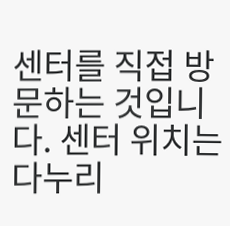센터를 직접 방문하는 것입니다. 센터 위치는 다누리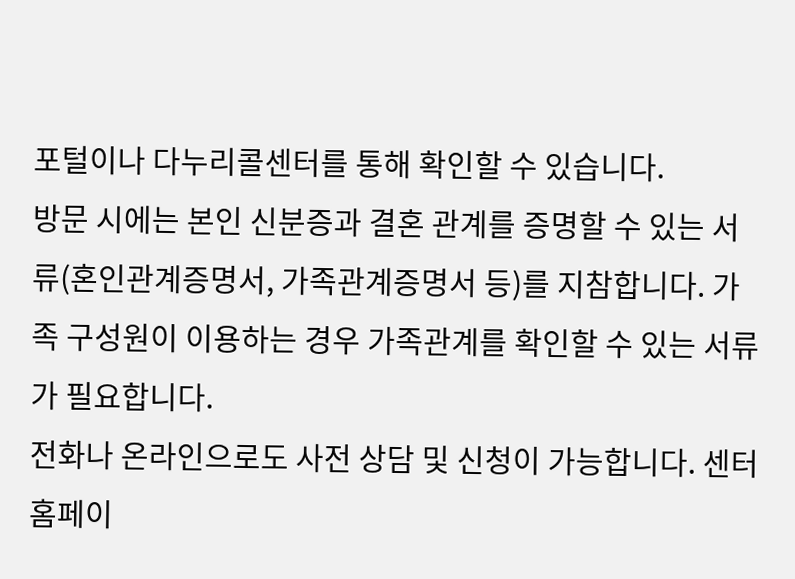포털이나 다누리콜센터를 통해 확인할 수 있습니다.
방문 시에는 본인 신분증과 결혼 관계를 증명할 수 있는 서류(혼인관계증명서, 가족관계증명서 등)를 지참합니다. 가족 구성원이 이용하는 경우 가족관계를 확인할 수 있는 서류가 필요합니다.
전화나 온라인으로도 사전 상담 및 신청이 가능합니다. 센터 홈페이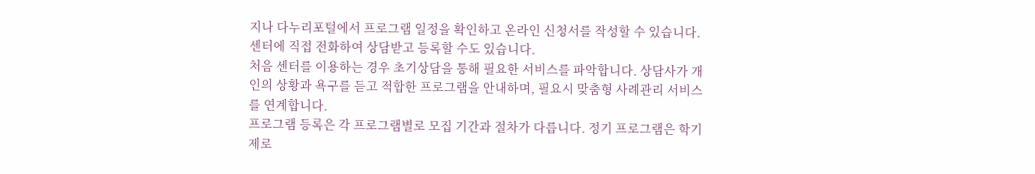지나 다누리포털에서 프로그램 일정을 확인하고 온라인 신청서를 작성할 수 있습니다. 센터에 직접 전화하여 상담받고 등록할 수도 있습니다.
처음 센터를 이용하는 경우 초기상담을 통해 필요한 서비스를 파악합니다. 상담사가 개인의 상황과 욕구를 듣고 적합한 프로그램을 안내하며, 필요시 맞춤형 사례관리 서비스를 연계합니다.
프로그램 등록은 각 프로그램별로 모집 기간과 절차가 다릅니다. 정기 프로그램은 학기제로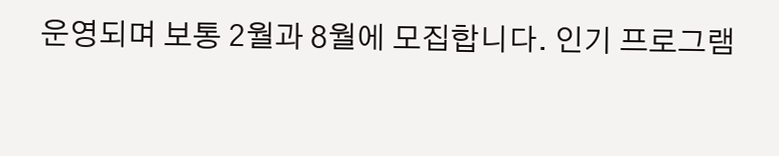운영되며 보통 2월과 8월에 모집합니다. 인기 프로그램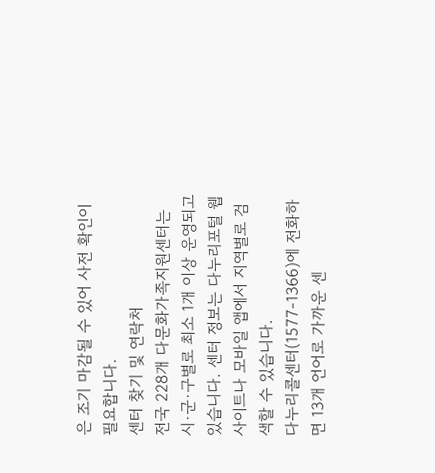은 조기 마감될 수 있어 사전 확인이 필요합니다.
센터 찾기 및 연락처
전국 228개 다문화가족지원센터는 시·군·구별로 최소 1개 이상 운영되고 있습니다. 센터 정보는 다누리포털 웹사이트나 모바일 앱에서 지역별로 검색할 수 있습니다.
다누리콜센터(1577-1366)에 전화하면 13개 언어로 가까운 센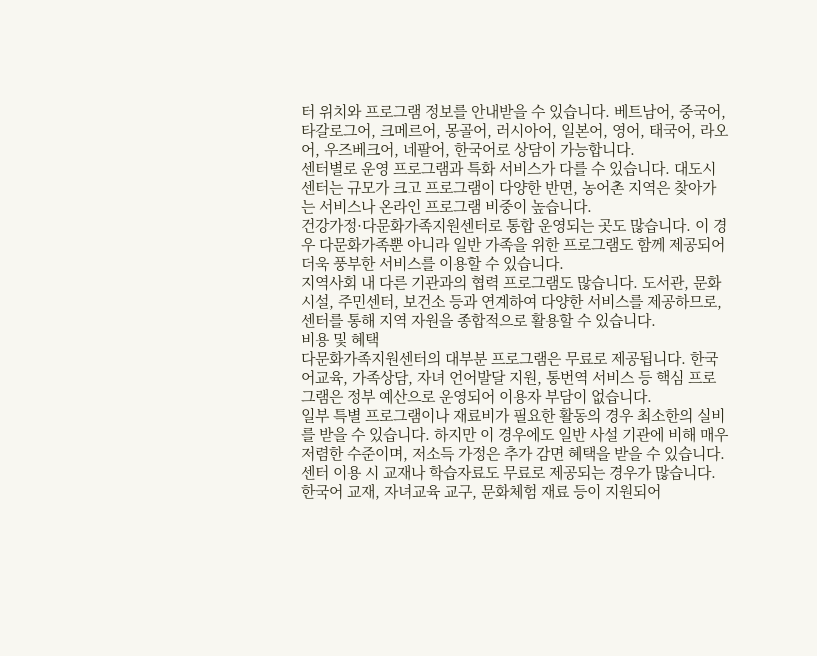터 위치와 프로그램 정보를 안내받을 수 있습니다. 베트남어, 중국어, 타갈로그어, 크메르어, 몽골어, 러시아어, 일본어, 영어, 태국어, 라오어, 우즈베크어, 네팔어, 한국어로 상담이 가능합니다.
센터별로 운영 프로그램과 특화 서비스가 다를 수 있습니다. 대도시 센터는 규모가 크고 프로그램이 다양한 반면, 농어촌 지역은 찾아가는 서비스나 온라인 프로그램 비중이 높습니다.
건강가정·다문화가족지원센터로 통합 운영되는 곳도 많습니다. 이 경우 다문화가족뿐 아니라 일반 가족을 위한 프로그램도 함께 제공되어 더욱 풍부한 서비스를 이용할 수 있습니다.
지역사회 내 다른 기관과의 협력 프로그램도 많습니다. 도서관, 문화시설, 주민센터, 보건소 등과 연계하여 다양한 서비스를 제공하므로, 센터를 통해 지역 자원을 종합적으로 활용할 수 있습니다.
비용 및 혜택
다문화가족지원센터의 대부분 프로그램은 무료로 제공됩니다. 한국어교육, 가족상담, 자녀 언어발달 지원, 통번역 서비스 등 핵심 프로그램은 정부 예산으로 운영되어 이용자 부담이 없습니다.
일부 특별 프로그램이나 재료비가 필요한 활동의 경우 최소한의 실비를 받을 수 있습니다. 하지만 이 경우에도 일반 사설 기관에 비해 매우 저렴한 수준이며, 저소득 가정은 추가 감면 혜택을 받을 수 있습니다.
센터 이용 시 교재나 학습자료도 무료로 제공되는 경우가 많습니다. 한국어 교재, 자녀교육 교구, 문화체험 재료 등이 지원되어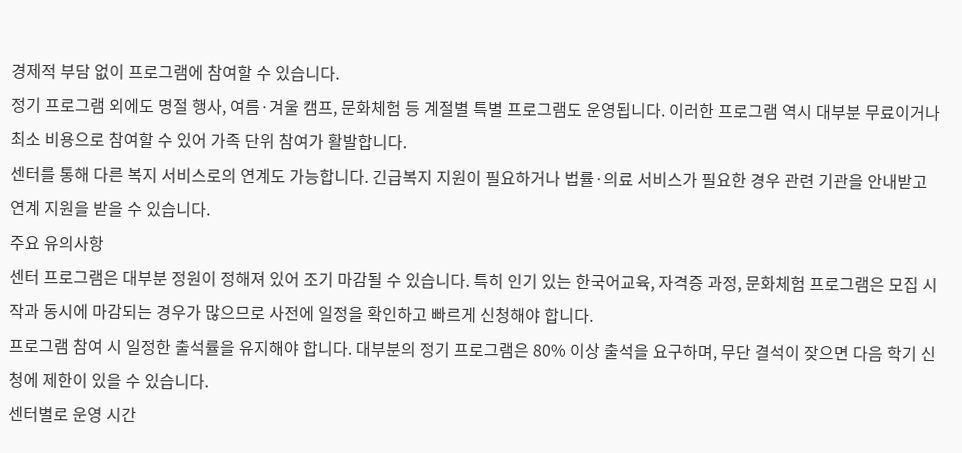경제적 부담 없이 프로그램에 참여할 수 있습니다.
정기 프로그램 외에도 명절 행사, 여름·겨울 캠프, 문화체험 등 계절별 특별 프로그램도 운영됩니다. 이러한 프로그램 역시 대부분 무료이거나 최소 비용으로 참여할 수 있어 가족 단위 참여가 활발합니다.
센터를 통해 다른 복지 서비스로의 연계도 가능합니다. 긴급복지 지원이 필요하거나 법률·의료 서비스가 필요한 경우 관련 기관을 안내받고 연계 지원을 받을 수 있습니다.
주요 유의사항
센터 프로그램은 대부분 정원이 정해져 있어 조기 마감될 수 있습니다. 특히 인기 있는 한국어교육, 자격증 과정, 문화체험 프로그램은 모집 시작과 동시에 마감되는 경우가 많으므로 사전에 일정을 확인하고 빠르게 신청해야 합니다.
프로그램 참여 시 일정한 출석률을 유지해야 합니다. 대부분의 정기 프로그램은 80% 이상 출석을 요구하며, 무단 결석이 잦으면 다음 학기 신청에 제한이 있을 수 있습니다.
센터별로 운영 시간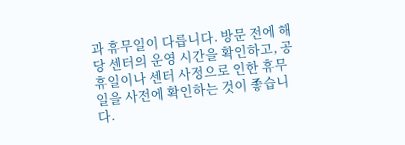과 휴무일이 다릅니다. 방문 전에 해당 센터의 운영 시간을 확인하고, 공휴일이나 센터 사정으로 인한 휴무일을 사전에 확인하는 것이 좋습니다.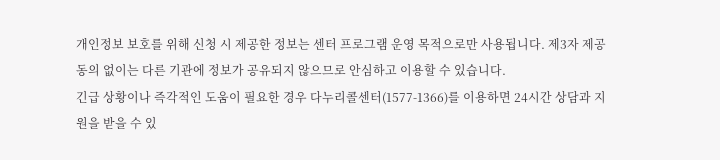개인정보 보호를 위해 신청 시 제공한 정보는 센터 프로그램 운영 목적으로만 사용됩니다. 제3자 제공 동의 없이는 다른 기관에 정보가 공유되지 않으므로 안심하고 이용할 수 있습니다.
긴급 상황이나 즉각적인 도움이 필요한 경우 다누리콜센터(1577-1366)를 이용하면 24시간 상담과 지원을 받을 수 있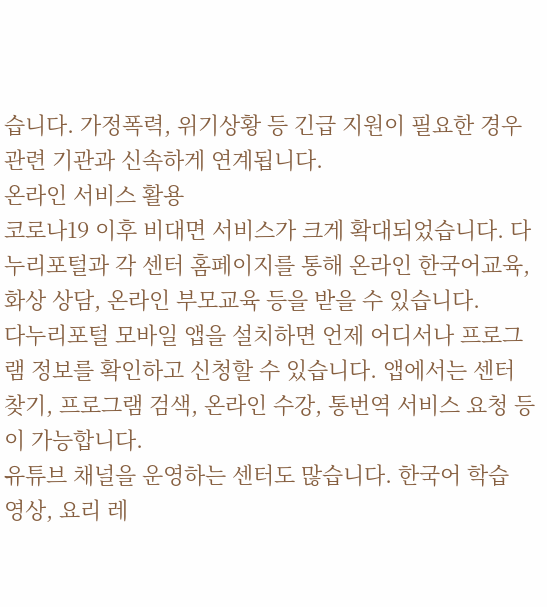습니다. 가정폭력, 위기상황 등 긴급 지원이 필요한 경우 관련 기관과 신속하게 연계됩니다.
온라인 서비스 활용
코로나19 이후 비대면 서비스가 크게 확대되었습니다. 다누리포털과 각 센터 홈페이지를 통해 온라인 한국어교육, 화상 상담, 온라인 부모교육 등을 받을 수 있습니다.
다누리포털 모바일 앱을 설치하면 언제 어디서나 프로그램 정보를 확인하고 신청할 수 있습니다. 앱에서는 센터 찾기, 프로그램 검색, 온라인 수강, 통번역 서비스 요청 등이 가능합니다.
유튜브 채널을 운영하는 센터도 많습니다. 한국어 학습 영상, 요리 레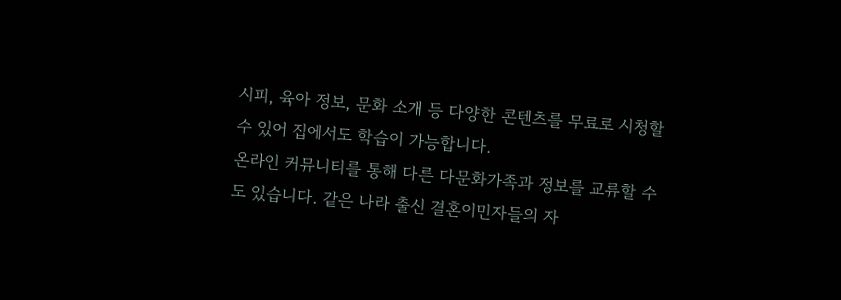시피, 육아 정보, 문화 소개 등 다양한 콘텐츠를 무료로 시청할 수 있어 집에서도 학습이 가능합니다.
온라인 커뮤니티를 통해 다른 다문화가족과 정보를 교류할 수도 있습니다. 같은 나라 출신 결혼이민자들의 자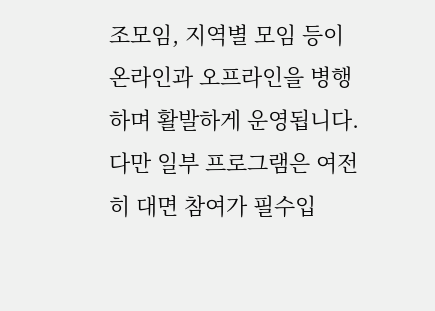조모임, 지역별 모임 등이 온라인과 오프라인을 병행하며 활발하게 운영됩니다.
다만 일부 프로그램은 여전히 대면 참여가 필수입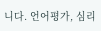니다. 언어평가, 심리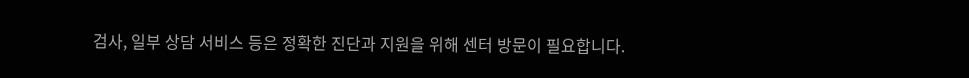검사, 일부 상담 서비스 등은 정확한 진단과 지원을 위해 센터 방문이 필요합니다.